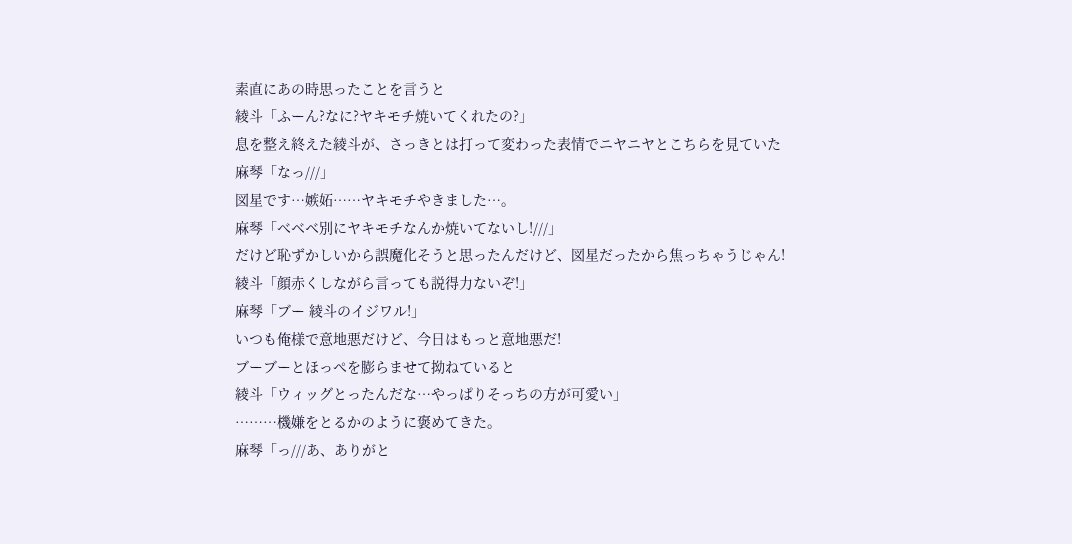素直にあの時思ったことを言うと
綾斗「ふーん?なに?ヤキモチ焼いてくれたの?」
息を整え終えた綾斗が、さっきとは打って変わった表情でニヤニヤとこちらを見ていた
麻琴「なっ///」
図星です…嫉妬……ヤキモチやきました…。
麻琴「べベベ別にヤキモチなんか焼いてないし!///」
だけど恥ずかしいから誤魔化そうと思ったんだけど、図星だったから焦っちゃうじゃん!
綾斗「顔赤くしながら言っても説得力ないぞ!」
麻琴「ブー 綾斗のイジワル!」
いつも俺様で意地悪だけど、今日はもっと意地悪だ!
ブーブーとほっぺを膨らませて拗ねていると
綾斗「ウィッグとったんだな…やっぱりそっちの方が可愛い」
………機嫌をとるかのように褒めてきた。
麻琴「っ///あ、ありがと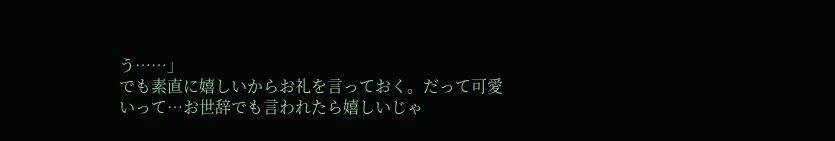う……」
でも素直に嬉しいからお礼を言っておく。だって可愛いって…お世辞でも言われたら嬉しいじゃ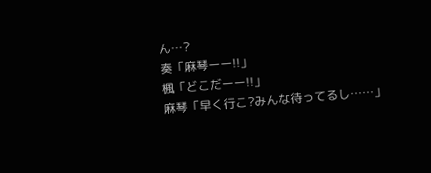ん…?
奏「麻琴ーー!!」
楓「どこだーー!!」
麻琴「早く行こ?みんな待ってるし……」